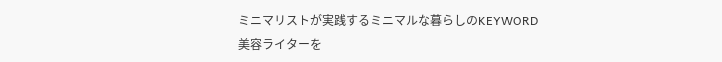ミニマリストが実践するミニマルな暮らしのKEYWORD
美容ライターを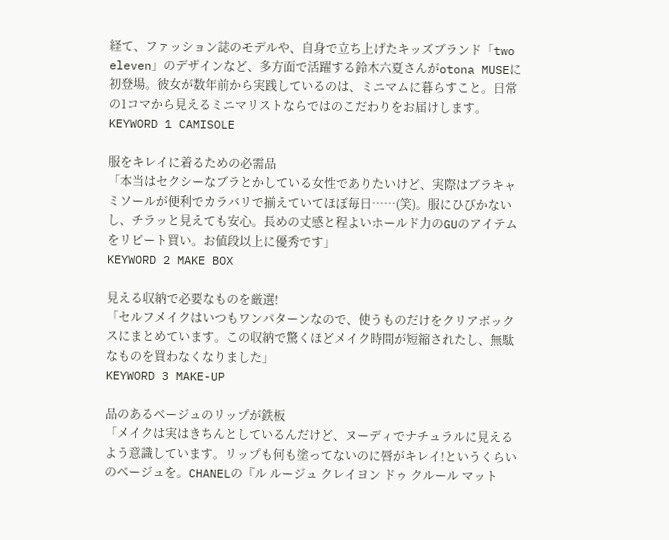経て、ファッション誌のモデルや、自身で立ち上げたキッズブランド「two eleven」のデザインなど、多方面で活躍する鈴木六夏さんがotona MUSEに初登場。彼女が数年前から実践しているのは、ミニマムに暮らすこと。日常の1コマから見えるミニマリストならではのこだわりをお届けします。
KEYWORD 1 CAMISOLE

服をキレイに着るための必需品
「本当はセクシーなブラとかしている女性でありたいけど、実際はブラキャミソールが便利でカラバリで揃えていてほぼ毎日……(笑)。服にひびかないし、チラッと見えても安心。長めの丈感と程よいホールド力のGUのアイテムをリピート買い。お値段以上に優秀です」
KEYWORD 2 MAKE BOX

見える収納で必要なものを厳選!
「セルフメイクはいつもワンパターンなので、使うものだけをクリアボックスにまとめています。この収納で驚くほどメイク時間が短縮されたし、無駄なものを買わなくなりました」
KEYWORD 3 MAKE-UP

品のあるベージュのリップが鉄板
「メイクは実はきちんとしているんだけど、ヌーディでナチュラルに見えるよう意識しています。リップも何も塗ってないのに唇がキレイ!というくらいのベージュを。CHANELの『ル ルージュ クレイヨン ドゥ クルール マット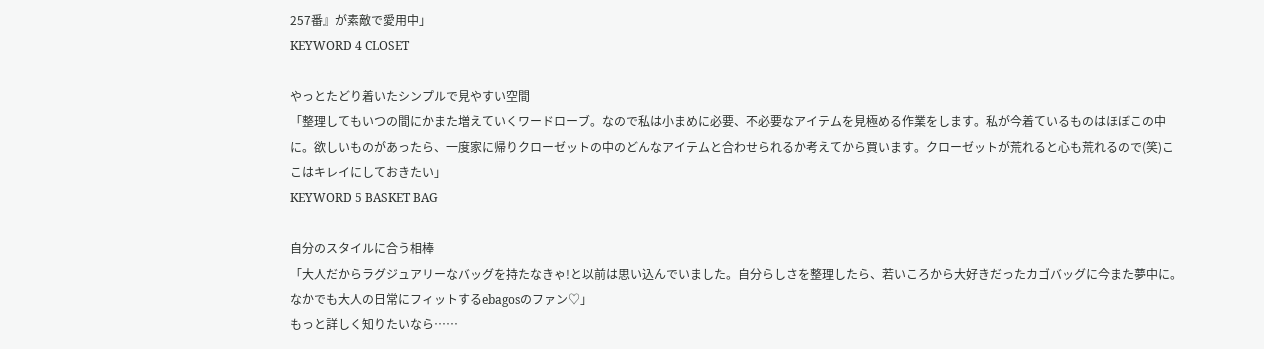257番』が素敵で愛用中」
KEYWORD 4 CLOSET

やっとたどり着いたシンプルで見やすい空間
「整理してもいつの間にかまた増えていくワードローブ。なので私は小まめに必要、不必要なアイテムを見極める作業をします。私が今着ているものはほぼこの中に。欲しいものがあったら、一度家に帰りクローゼットの中のどんなアイテムと合わせられるか考えてから買います。クローゼットが荒れると心も荒れるので(笑)ここはキレイにしておきたい」
KEYWORD 5 BASKET BAG

自分のスタイルに合う相棒
「大人だからラグジュアリーなバッグを持たなきゃ!と以前は思い込んでいました。自分らしさを整理したら、若いころから大好きだったカゴバッグに今また夢中に。なかでも大人の日常にフィットするebagosのファン♡」
もっと詳しく知りたいなら……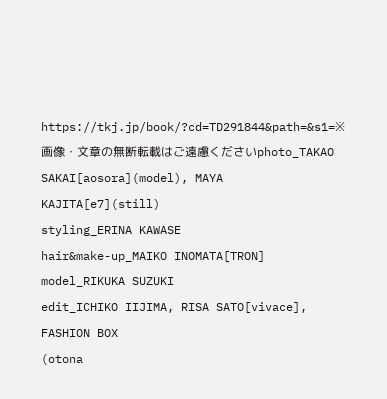https://tkj.jp/book/?cd=TD291844&path=&s1=※ 画像・文章の無断転載はご遠慮くださいphoto_TAKAO SAKAI[aosora](model), MAYA KAJITA[e7](still)
styling_ERINA KAWASE
hair&make-up_MAIKO INOMATA[TRON]
model_RIKUKA SUZUKI
edit_ICHIKO IIJIMA, RISA SATO[vivace], FASHION BOX
(otona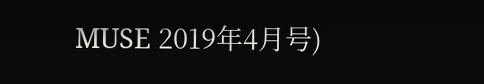MUSE 2019年4月号)